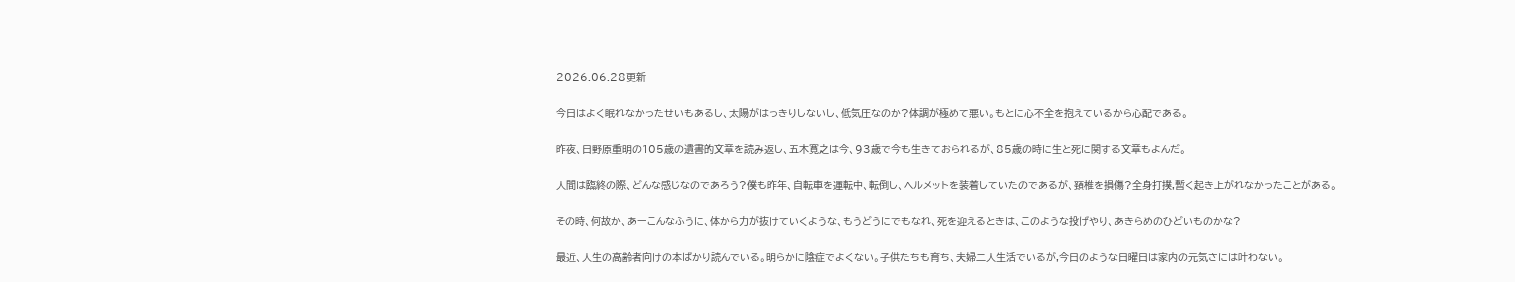2026.06.28更新

今日はよく眠れなかったせいもあるし、太陽がはっきりしないし、低気圧なのか?体調が極めて悪い。もとに心不全を抱えているから心配である。

昨夜、日野原重明の105歳の遺書的文章を読み返し、五木寛之は今、93歳で今も生きておられるが、85歳の時に生と死に関する文章もよんだ。

人間は臨終の際、どんな感じなのであろう?僕も昨年、自転車を運転中、転倒し、ヘルメットを装着していたのであるが、頚椎を損傷?全身打撲,暫く起き上がれなかったことがある。

その時、何故か、あーこんなふうに、体から力が抜けていくような、もうどうにでもなれ、死を迎えるときは、このような投げやり、あきらめのひどいものかな?

最近、人生の高齢者向けの本ばかり読んでいる。明らかに陰症でよくない。子供たちも育ち、夫婦二人生活でいるが,今日のような日曜日は家内の元気さには叶わない。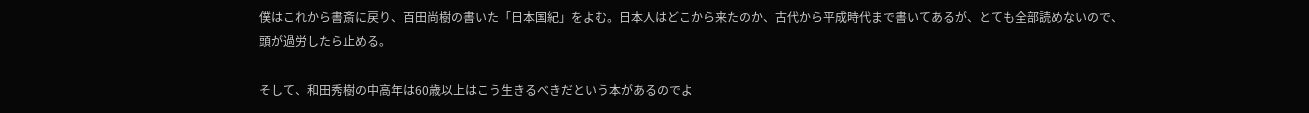僕はこれから書斎に戻り、百田尚樹の書いた「日本国紀」をよむ。日本人はどこから来たのか、古代から平成時代まで書いてあるが、とても全部読めないので、頭が過労したら止める。

そして、和田秀樹の中高年は60歳以上はこう生きるべきだという本があるのでよ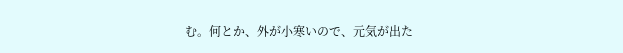む。何とか、外が小寒いので、元気が出た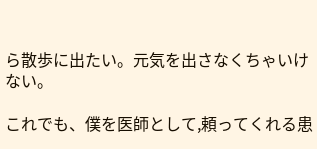ら散歩に出たい。元気を出さなくちゃいけない。

これでも、僕を医師として,頼ってくれる患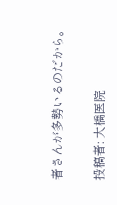者さんが多勢いるのだから。

投稿者: 大橋医院